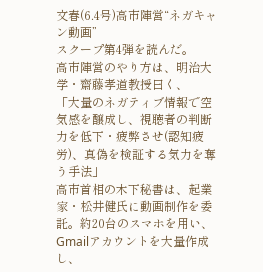文春(6.4号)高市陣営“ネガキャン動画”
スクープ第4弾を読んだ。
高市陣営のやり方は、明治大学・齋藤孝道教授曰く、
「大量のネガティブ情報で空気感を醸成し、視聴者の判断力を低下・疲弊させ(認知疲労)、真偽を検証する気力を奪う手法」
高市首相の木下秘書は、起業家・松井健氏に動画制作を委託。約20台のスマホを用い、Gmailアカウントを大量作成し、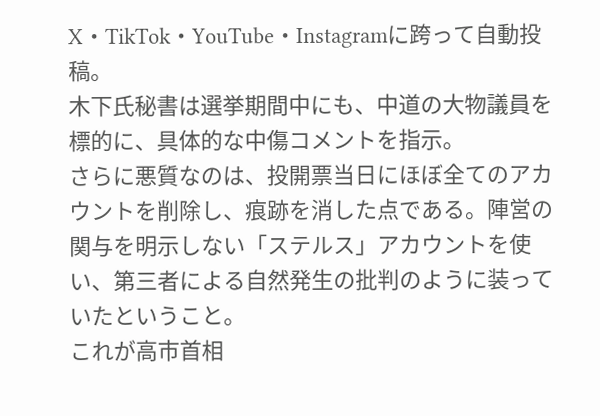X・TikTok・YouTube・Instagramに跨って自動投稿。
木下氏秘書は選挙期間中にも、中道の大物議員を標的に、具体的な中傷コメントを指示。
さらに悪質なのは、投開票当日にほぼ全てのアカウントを削除し、痕跡を消した点である。陣営の関与を明示しない「ステルス」アカウントを使い、第三者による自然発生の批判のように装っていたということ。
これが高市首相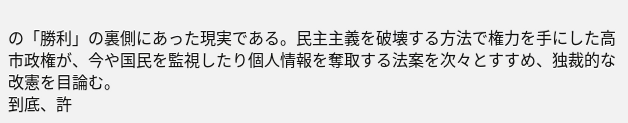の「勝利」の裏側にあった現実である。民主主義を破壊する方法で権力を手にした高市政権が、今や国民を監視したり個人情報を奪取する法案を次々とすすめ、独裁的な改憲を目論む。
到底、許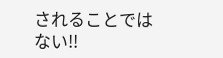されることではない!!